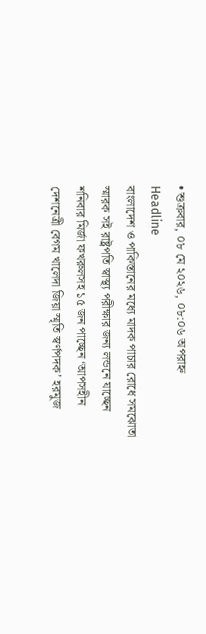• শুক্রবার, ০৮ মে ২০২৬, ০৮:০৬ অপরাহ্ন
Headline
বাংলাদেশ ও পাকিস্তানের মধ্যে মাদক পাচার রোধে সমঝোতা স্মারক সই রাষ্ট্রপতি স্বাস্থ্য পরীক্ষার জন্য লন্ডনে যাচ্ছেন শনিবার মির্জা ফখরুলসহ ১৫ জন পাচ্ছেন ‘আপসহীন দেশনেত্রী বেগম খালেদা জিয়া স্মৃতি স্বর্ণপদক’ হরমুজ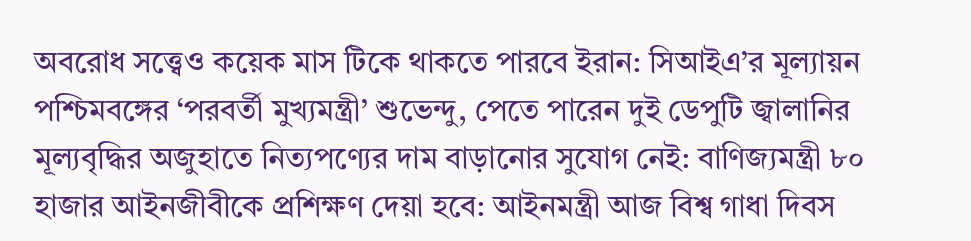অবরোধ সত্ত্বেও কয়েক মাস টিকে থাকতে পারবে ইরান: সিআইএ’র মূল্যায়ন পশ্চিমবঙ্গের ‘পরবর্তী মুখ্যমন্ত্রী’ শুভেন্দু, পেতে পারেন দুই ডেপুটি জ্বালানির মূল্যবৃদ্ধির অজুহাতে নিত্যপণ্যের দাম বাড়ানোর সুযোগ নেই: বাণিজ্যমন্ত্রী ৮০ হাজার আইনজীবীকে প্রশিক্ষণ দেয়া হবে: আইনমন্ত্রী আজ বিশ্ব গাধা দিবস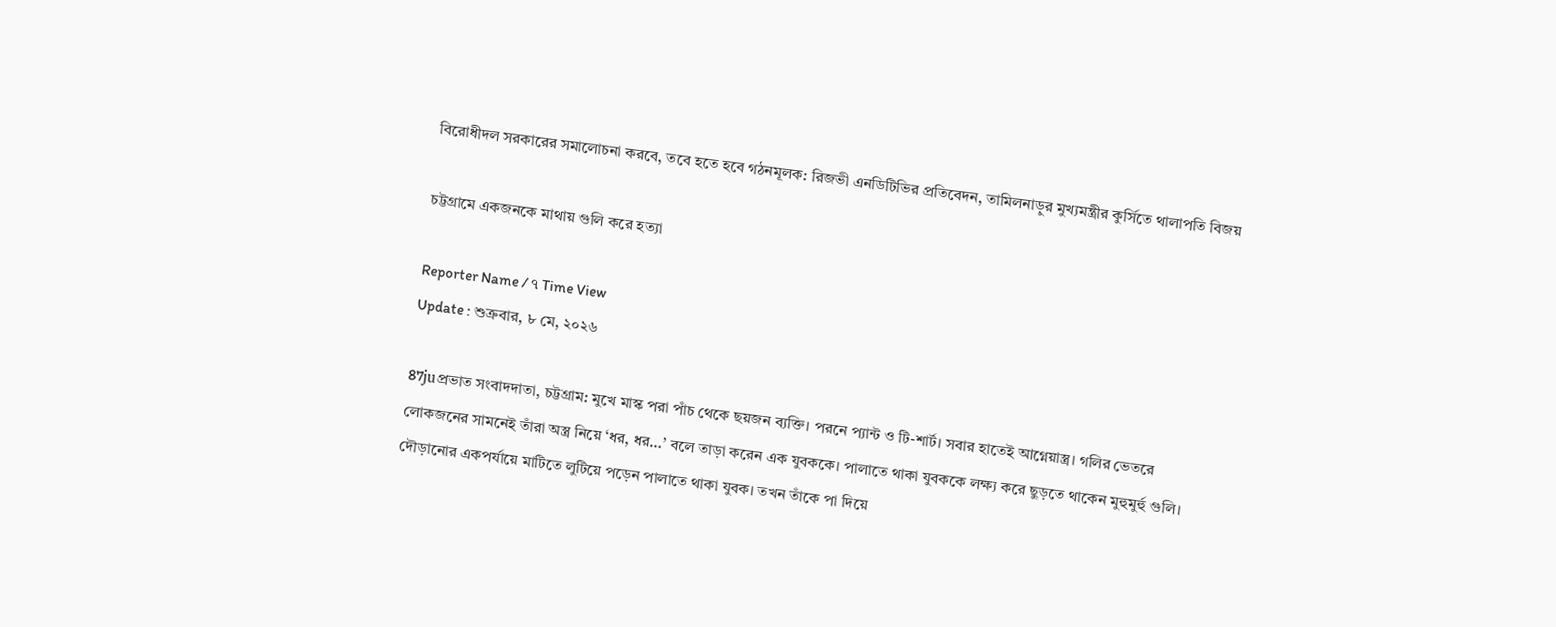বিরোধীদল সরকারের সমালোচনা করবে, তবে হতে হবে গঠনমূলক: রিজভী এনডিটিভির প্রতিবেদন, তামিলনাড়ুর মুখ্যমন্ত্রীর কুর্সিতে থালাপতি বিজয়

চট্টগ্রামে একজনকে মাথায় গুলি করে হত্যা

Reporter Name / ৭ Time View
Update : শুক্রবার, ৮ মে, ২০২৬

87juপ্রভাত সংবাদদাতা, চট্টগ্রাম: মুখে মাস্ক পরা পাঁচ থেকে ছয়জন ব্যক্তি। পরনে প্যান্ট ও টি-শার্ট। সবার হাতেই আগ্নেয়াস্ত্র। গলির ভেতরে লোকজনের সামনেই তাঁরা অস্ত্র নিয়ে ‘ধর, ধর…’ বলে তাড়া করেন এক যুবককে। পালাতে থাকা যুবককে লক্ষ্য করে ছুড়তে থাকেন মুহুমুর্হু গুলি। দৌড়ানোর একপর্যায়ে মাটিতে লুটিয়ে পড়েন পালাতে থাকা যুবক। তখন তাঁকে পা দিয়ে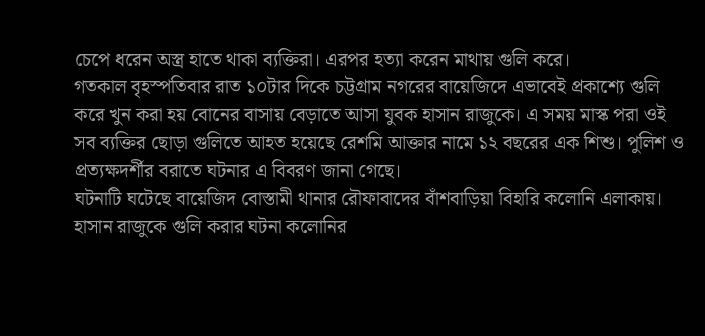চেপে ধরেন অস্ত্র হাতে থাকা ব্যক্তিরা। এরপর হত্যা করেন মাথায় গুলি করে।
গতকাল বৃহস্পতিবার রাত ১০টার দিকে চট্টগ্রাম নগরের বায়েজিদে এভাবেই প্রকাশ্যে গুলি করে খুন করা হয় বোনের বাসায় বেড়াতে আসা যুবক হাসান রাজুকে। এ সময় মাস্ক পরা ওই সব ব্যক্তির ছোড়া গুলিতে আহত হয়েছে রেশমি আক্তার নামে ১২ বছরের এক শিশু। পুলিশ ও প্রত্যক্ষদর্শীর বরাতে ঘটনার এ বিবরণ জানা গেছে।
ঘটনাটি ঘটেছে বায়েজিদ বোস্তামী থানার রৌফাবাদের বাঁশবাড়িয়া বিহারি কলোনি এলাকায়। হাসান রাজুকে গুলি করার ঘটনা কলোনির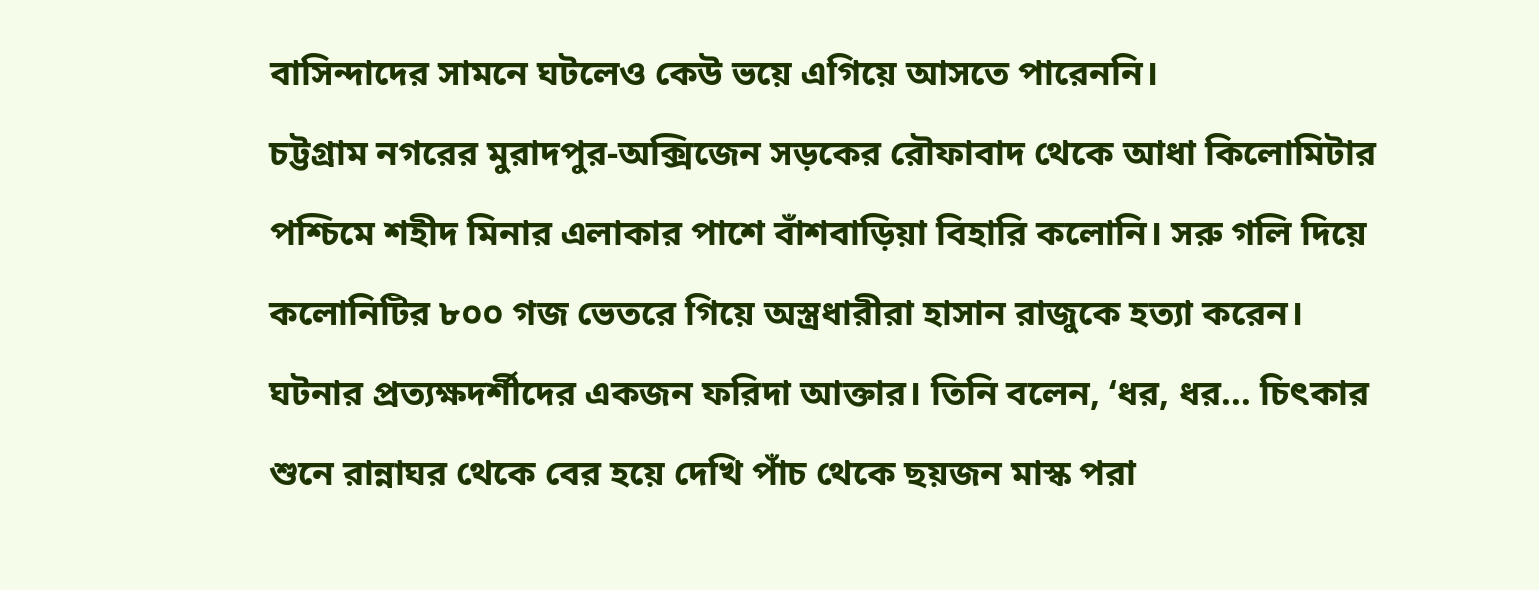বাসিন্দাদের সামনে ঘটলেও কেউ ভয়ে এগিয়ে আসতে পারেননি।
চট্টগ্রাম নগরের মুরাদপুর-অক্সিজেন সড়কের রৌফাবাদ থেকে আধা কিলোমিটার পশ্চিমে শহীদ মিনার এলাকার পাশে বাঁশবাড়িয়া বিহারি কলোনি। সরু গলি দিয়ে কলোনিটির ৮০০ গজ ভেতরে গিয়ে অস্ত্রধারীরা হাসান রাজুকে হত্যা করেন।
ঘটনার প্রত্যক্ষদর্শীদের একজন ফরিদা আক্তার। তিনি বলেন, ‘ধর, ধর… চিৎকার শুনে রান্নাঘর থেকে বের হয়ে দেখি পাঁচ থেকে ছয়জন মাস্ক পরা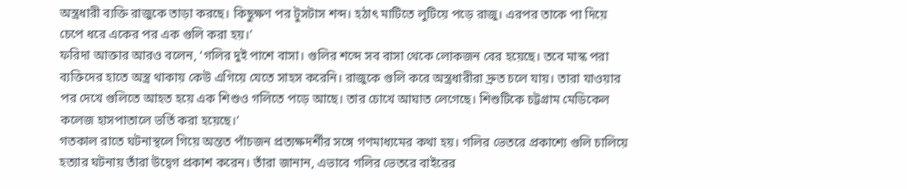অস্ত্রধারী ব্যক্তি রাজুকে তাড়া করছে। কিছুক্ষণ পর টুসটাস শব্দ। হঠাৎ মাটিতে লুটিয়ে পড়ে রাজু। এরপর তাকে পা দিয়ে চেপে ধরে একের পর এক গুলি করা হয়।’
ফরিদা আক্তার আরও বলেন, ‘গলির দুই পাশে বাসা। গুলির শব্দে সব বাসা থেকে লোকজন বের হয়েছে। তবে মাস্ক পরা ব্যক্তিদের হাতে অস্ত্র থাকায় কেউ এগিয়ে যেতে সাহস করেনি। রাজুকে গুলি করে অস্ত্রধারীরা দ্রুত চলে যায়। তারা যাওয়ার পর দেখে গুলিতে আহত হয়ে এক শিশুও গলিতে পড়ে আছে। তার চোখে আঘাত লেগেছে। শিশুটিকে চট্টগ্রাম মেডিকেল কলেজ হাসপাতালে ভর্তি করা হয়েছে।’
গতকাল রাতে ঘটনাস্থলে গিয়ে অন্তত পাঁচজন প্রত্যক্ষদর্শীর সঙ্গে গণমাধ্যমের কথা হয়। গলির ভেতরে প্রকাশ্যে গুলি চালিয়ে হত্যার ঘটনায় তাঁরা উদ্বেগ প্রকাশ করেন। তাঁরা জানান, এভাবে গলির ভেতরে বাইরের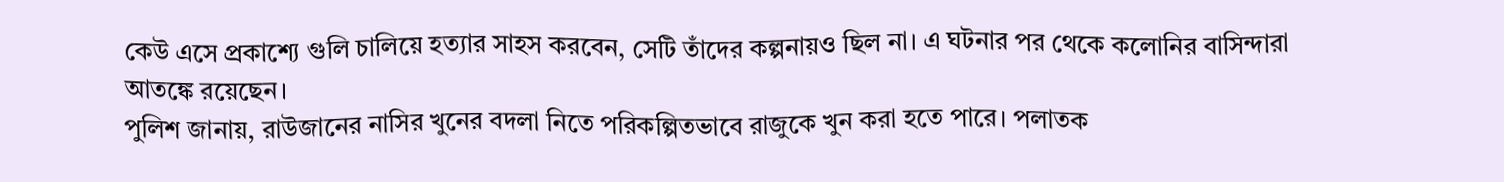কেউ এসে প্রকাশ্যে গুলি চালিয়ে হত্যার সাহস করবেন, সেটি তাঁদের কল্পনায়ও ছিল না। এ ঘটনার পর থেকে কলোনির বাসিন্দারা আতঙ্কে রয়েছেন।
পুলিশ জানায়, রাউজানের নাসির খুনের বদলা নিতে পরিকল্পিতভাবে রাজুকে খুন করা হতে পারে। পলাতক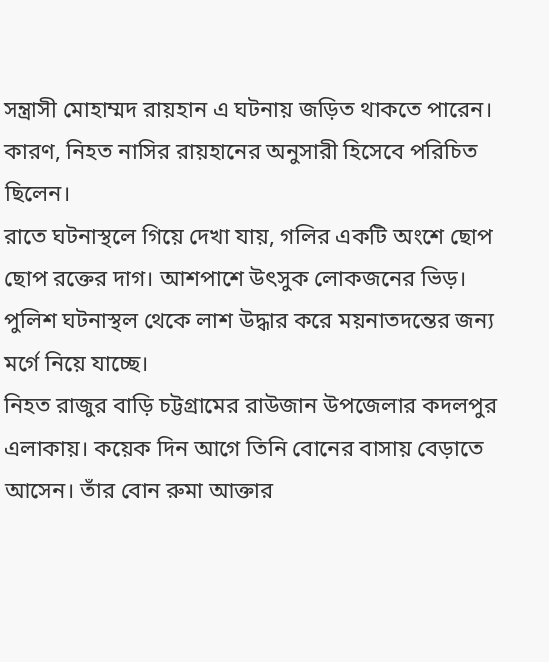সন্ত্রাসী মোহাম্মদ রায়হান এ ঘটনায় জড়িত থাকতে পারেন। কারণ, নিহত নাসির রায়হানের অনুসারী হিসেবে পরিচিত ছিলেন।
রাতে ঘটনাস্থলে গিয়ে দেখা যায়, গলির একটি অংশে ছোপ ছোপ রক্তের দাগ। আশপাশে উৎসুক লোকজনের ভিড়। পুলিশ ঘটনাস্থল থেকে লাশ উদ্ধার করে ময়নাতদন্তের জন্য মর্গে নিয়ে যাচ্ছে।
নিহত রাজুর বাড়ি চট্টগ্রামের রাউজান উপজেলার কদলপুর এলাকায়। কয়েক দিন আগে তিনি বোনের বাসায় বেড়াতে আসেন। তাঁর বোন রুমা আক্তার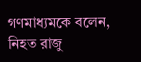গণমাধ্যমকে বলেন, নিহত রাজু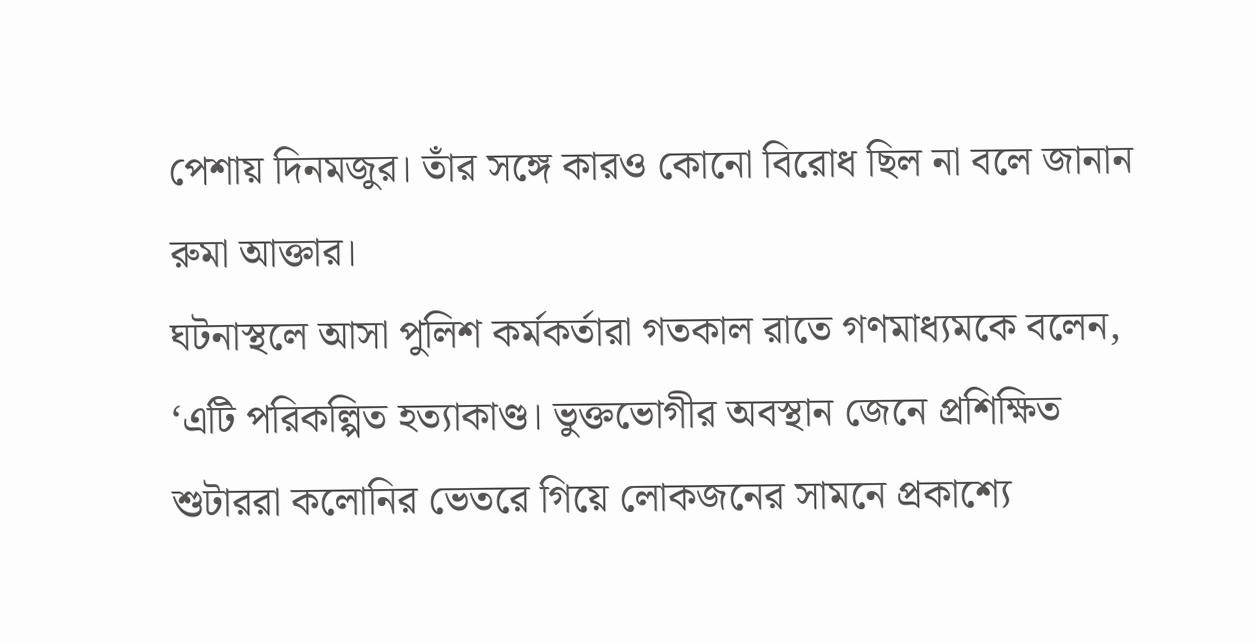পেশায় দিনমজুর। তাঁর সঙ্গে কারও কোনো বিরোধ ছিল না বলে জানান রুমা আক্তার।
ঘটনাস্থলে আসা পুলিশ কর্মকর্তারা গতকাল রাতে গণমাধ্যমকে বলেন, ‘এটি পরিকল্পিত হত্যাকাণ্ড। ভুক্তভোগীর অবস্থান জেনে প্রশিক্ষিত শুটাররা কলোনির ভেতরে গিয়ে লোকজনের সামনে প্রকাশ্যে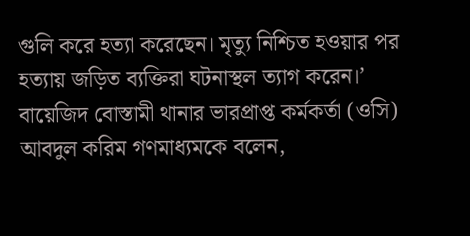গুলি করে হত্যা করেছেন। মৃত্যু নিশ্চিত হওয়ার পর হত্যায় জড়িত ব্যক্তিরা ঘটনাস্থল ত্যাগ করেন।’
বায়েজিদ বোস্তামী থানার ভারপ্রাপ্ত কর্মকর্তা (ওসি) আবদুল করিম গণমাধ্যমকে বলেন,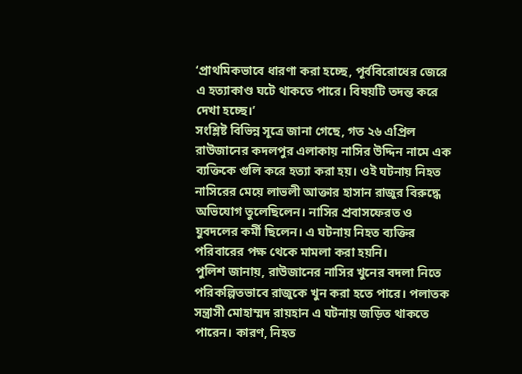‘প্রাথমিকভাবে ধারণা করা হচ্ছে, পূর্ববিরোধের জেরে এ হত্যাকাণ্ড ঘটে থাকতে পারে। বিষয়টি তদন্ত করে দেখা হচ্ছে।’
সংশ্লিষ্ট বিভিন্ন সূত্রে জানা গেছে, গত ২৬ এপ্রিল রাউজানের কদলপুর এলাকায় নাসির উদ্দিন নামে এক ব্যক্তিকে গুলি করে হত্যা করা হয়। ওই ঘটনায় নিহত নাসিরের মেয়ে লাভলী আক্তার হাসান রাজুর বিরুদ্ধে অভিযোগ তুলেছিলেন। নাসির প্রবাসফেরত ও যুবদলের কর্মী ছিলেন। এ ঘটনায় নিহত ব্যক্তির পরিবারের পক্ষ থেকে মামলা করা হয়নি।
পুলিশ জানায়, রাউজানের নাসির খুনের বদলা নিতে পরিকল্পিতভাবে রাজুকে খুন করা হতে পারে। পলাতক সন্ত্রাসী মোহাম্মদ রায়হান এ ঘটনায় জড়িত থাকতে পারেন। কারণ, নিহত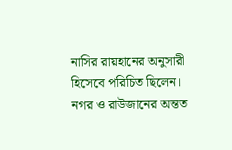নাসির রায়হানের অনুসারী হিসেবে পরিচিত ছিলেন।
নগর ও রাউজানের অন্তত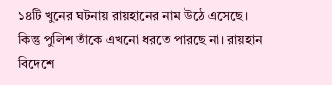১৪টি খুনের ঘটনায় রায়হানের নাম উঠে এসেছে। কিন্তু পুলিশ তাঁকে এখনো ধরতে পারছে না। রায়হান বিদেশে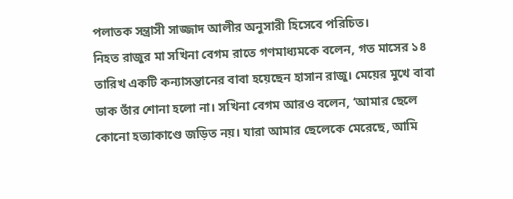পলাতক সন্ত্রাসী সাজ্জাদ আলীর অনুসারী হিসেবে পরিচিত।
নিহত রাজুর মা সখিনা বেগম রাতে গণমাধ্যমকে বলেন, গত মাসের ১৪ তারিখ একটি কন্যাসন্তানের বাবা হয়েছেন হাসান রাজু। মেয়ের মুখে বাবা ডাক তাঁর শোনা হলো না। সখিনা বেগম আরও বলেন, ‘আমার ছেলে কোনো হত্যাকাণ্ডে জড়িত নয়। যারা আমার ছেলেকে মেরেছে, আমি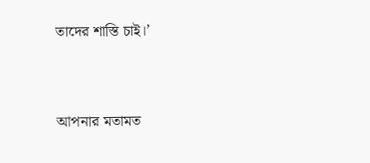তাদের শাস্তি চাই।’


আপনার মতামত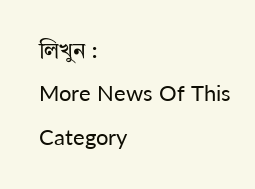লিখুন :
More News Of This Category